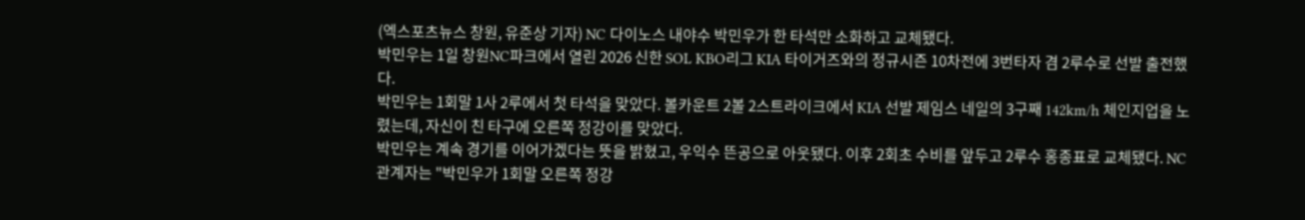(엑스포츠뉴스 창원, 유준상 기자) NC 다이노스 내야수 박민우가 한 타석만 소화하고 교체됐다.
박민우는 1일 창원NC파크에서 열린 2026 신한 SOL KBO리그 KIA 타이거즈와의 정규시즌 10차전에 3번타자 겸 2루수로 선발 출전했다.
박민우는 1회말 1사 2루에서 첫 타석을 맞았다. 볼카운트 2볼 2스트라이크에서 KIA 선발 제임스 네일의 3구째 142km/h 체인지업을 노렸는데, 자신이 친 타구에 오른쪽 정강이를 맞았다.
박민우는 계속 경기를 이어가겠다는 뜻을 밝혔고, 우익수 뜬공으로 아웃됐다. 이후 2회초 수비를 앞두고 2루수 홍종표로 교체됐다. NC 관계자는 "박민우가 1회말 오른쪽 정강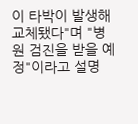이 타박이 발생해 교체됐다"며 "병원 검진을 받을 예정"이라고 설명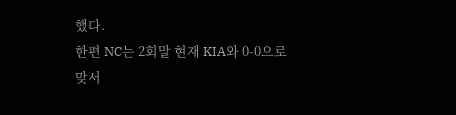했다.
한편 NC는 2회말 현재 KIA와 0-0으로 맞서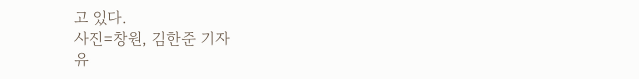고 있다.
사진=창원, 김한준 기자
유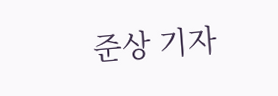준상 기자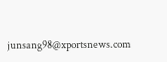junsang98@xportsnews.com